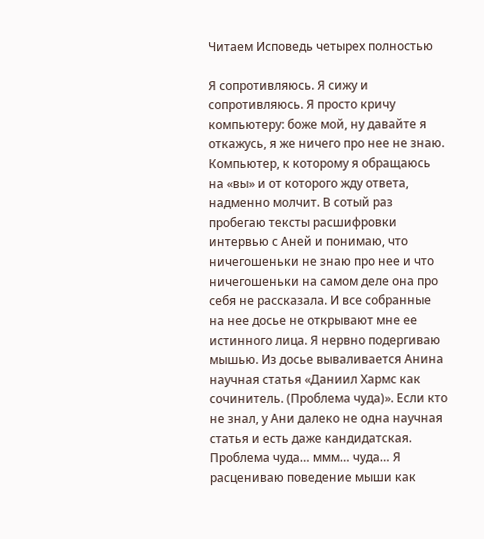Читаем Исповедь четырех полностью

Я сопротивляюсь. Я сижу и сопротивляюсь. Я просто кричу компьютеру: боже мой, ну давайте я откажусь, я же ничего про нее не знаю. Компьютер, к которому я обращаюсь на «вы» и от которого жду ответа, надменно молчит. В сотый раз пробегаю тексты расшифровки интервью с Аней и понимаю, что ничегошеньки не знаю про нее и что ничегошеньки на самом деле она про себя не рассказала. И все собранные на нее досье не открывают мне ее истинного лица. Я нервно подергиваю мышью. Из досье вываливается Анина научная статья «Даниил Хармс как сочинитель. (Проблема чуда)». Если кто не знал, у Ани далеко не одна научная статья и есть даже кандидатская. Проблема чуда… ммм… чуда… Я расцениваю поведение мыши как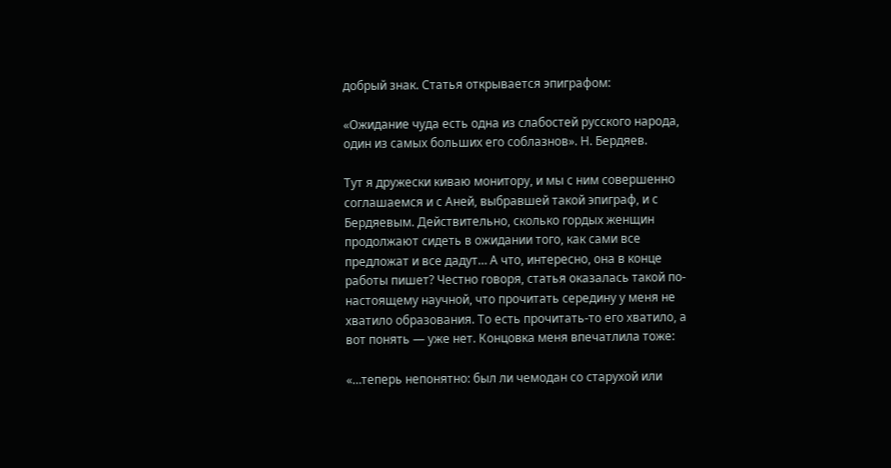добрый знак. Статья открывается эпиграфом:

«Ожидание чуда есть одна из слабостей русского народа, один из самых больших его соблазнов». Н. Бердяев.

Тут я дружески киваю монитору, и мы с ним совершенно соглашаемся и с Аней, выбравшей такой эпиграф, и с Бердяевым. Действительно, сколько гордых женщин продолжают сидеть в ожидании того, как сами все предложат и все дадут… А что, интересно, она в конце работы пишет? Честно говоря, статья оказалась такой по-настоящему научной, что прочитать середину у меня не хватило образования. То есть прочитать-то его хватило, а вот понять — уже нет. Концовка меня впечатлила тоже:

«…теперь непонятно: был ли чемодан со старухой или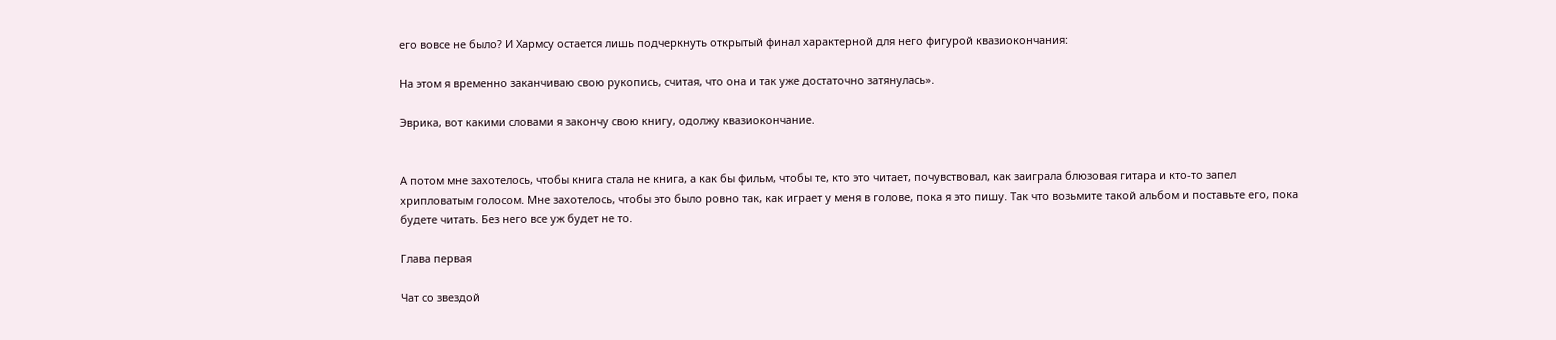его вовсе не было? И Хармсу остается лишь подчеркнуть открытый финал характерной для него фигурой квазиокончания:

На этом я временно заканчиваю свою рукопись, считая, что она и так уже достаточно затянулась».

Эврика, вот какими словами я закончу свою книгу, одолжу квазиокончание.


А потом мне захотелось, чтобы книга стала не книга, а как бы фильм, чтобы те, кто это читает, почувствовал, как заиграла блюзовая гитара и кто-то запел хрипловатым голосом. Мне захотелось, чтобы это было ровно так, как играет у меня в голове, пока я это пишу. Так что возьмите такой альбом и поставьте его, пока будете читать. Без него все уж будет не то.

Глава первая

Чат со звездой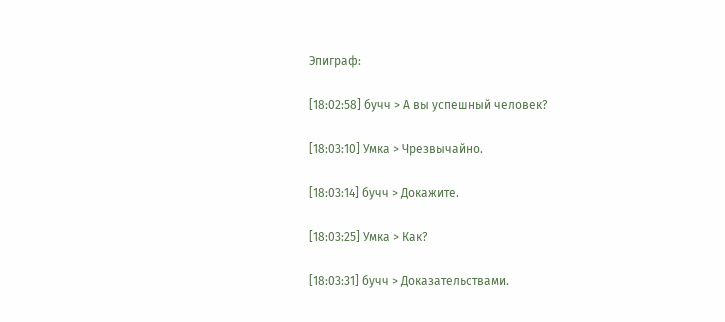Эпиграф:

[18:02:58] бучч > А вы успешный человек?

[18:03:10] Умка > Чрезвычайно.

[18:03:14] бучч > Докажите.

[18:03:25] Умка > Как?

[18:03:31] бучч > Доказательствами.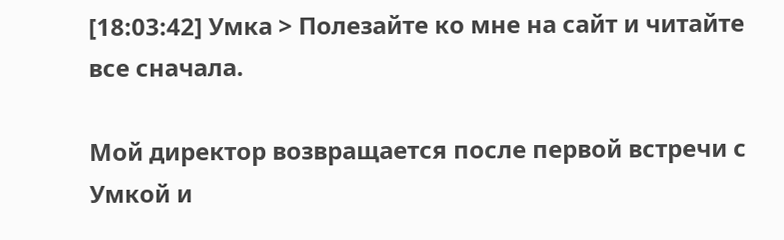[18:03:42] Умка > Полезайте ко мне на сайт и читайте все сначала.

Мой директор возвращается после первой встречи с Умкой и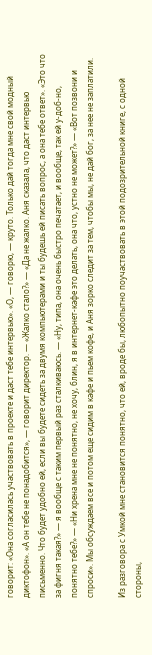говорит: «Она согласилась участвовать в проекте и даст тебе интервью». «О, — говорю, — круто. Только дай тогда мне свой модный диктофон». «А он тебе не понадобится», — говорит директор. — «Жалко стало?» — «Да не жалко. Аня сказала, что даст интервью письменно. Что будет удобно ей, если вы будете сидеть за двумя компьютерами и ты будешь ей писать вопрос, а она тебе ответ». «Это что за фигня такая?» — я вообще с таким первый раз сталкиваюсь. — «Ну, типа, она очень быстро печатает, и вообще, так ей у-доб-но, понятно тебе?» — «Ни хрена мне не понятно, не хочу, блин, я в интернет-кафе это делать, она что, устно не может?» — «Вот позвони и спроси». Мы обсуждаем все и потом еще сидим в кафе и пьем кофе, и Аня зорко следит за тем, чтобы мы, не дай бог, за нее не заплатили.

Из разговора с Умкой мне становится понятно, что ей, вроде бы, любопытно поучаствовать в этой подозрительной книге, с одной стороны,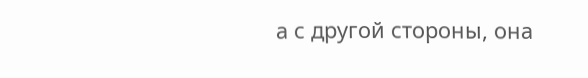а с другой стороны, она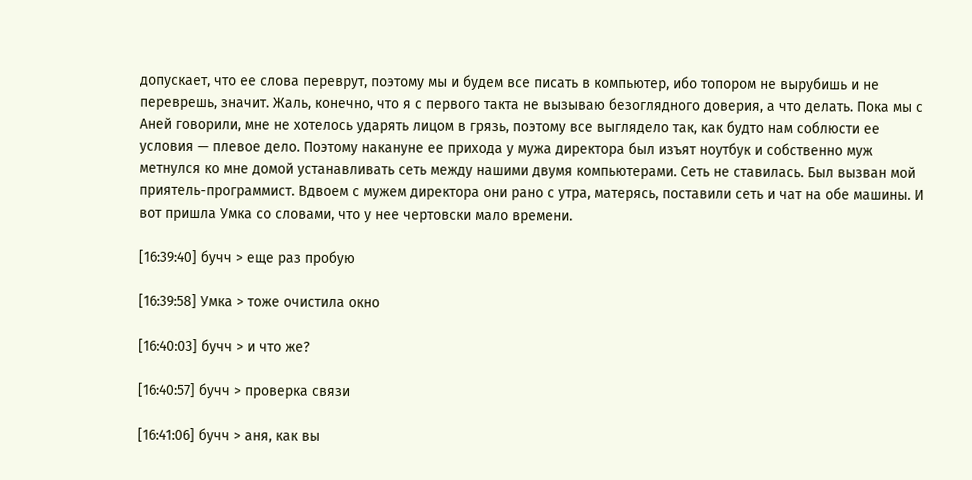допускает, что ее слова переврут, поэтому мы и будем все писать в компьютер, ибо топором не вырубишь и не переврешь, значит. Жаль, конечно, что я с первого такта не вызываю безоглядного доверия, а что делать. Пока мы с Аней говорили, мне не хотелось ударять лицом в грязь, поэтому все выглядело так, как будто нам соблюсти ее условия — плевое дело. Поэтому накануне ее прихода у мужа директора был изъят ноутбук и собственно муж метнулся ко мне домой устанавливать сеть между нашими двумя компьютерами. Сеть не ставилась. Был вызван мой приятель-программист. Вдвоем с мужем директора они рано с утра, матерясь, поставили сеть и чат на обе машины. И вот пришла Умка со словами, что у нее чертовски мало времени.

[16:39:40] бучч > еще раз пробую

[16:39:58] Умка > тоже очистила окно

[16:40:03] бучч > и что же?

[16:40:57] бучч > проверка связи

[16:41:06] бучч > аня, как вы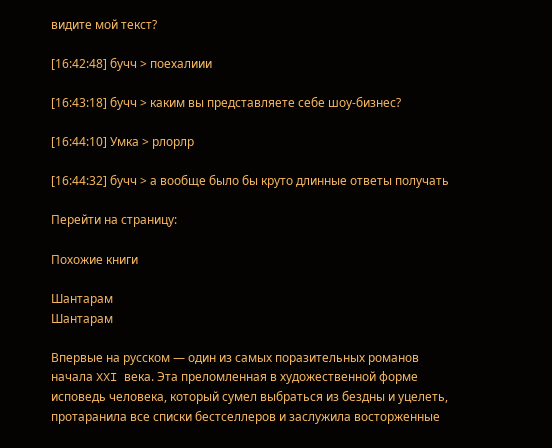видите мой текст?

[16:42:48] бучч > поехалиии

[16:43:18] бучч > каким вы представляете себе шоу-бизнес?

[16:44:10] Умка > рлорлр

[16:44:32] бучч > а вообще было бы круто длинные ответы получать

Перейти на страницу:

Похожие книги

Шантарам
Шантарам

Впервые на русском — один из самых поразительных романов начала XXI века. Эта преломленная в художественной форме исповедь человека, который сумел выбраться из бездны и уцелеть, протаранила все списки бестселлеров и заслужила восторженные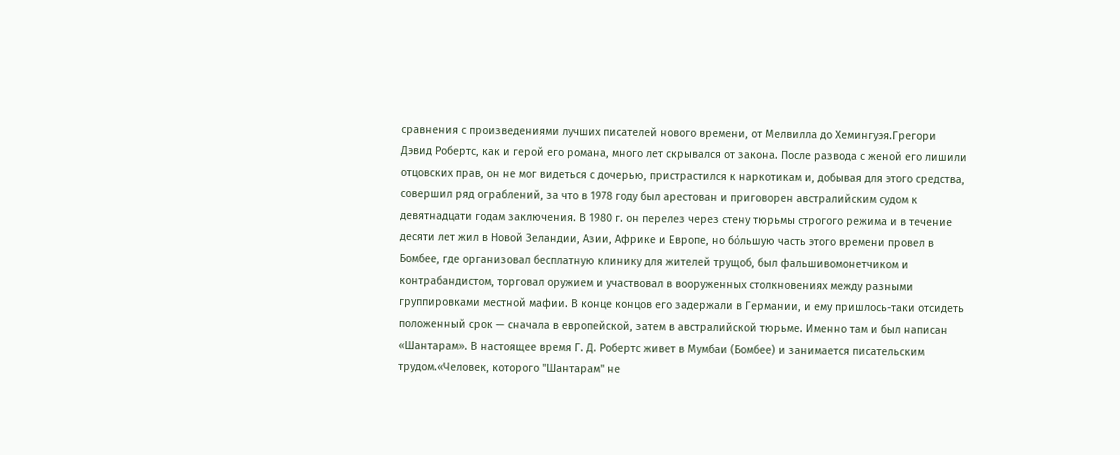сравнения с произведениями лучших писателей нового времени, от Мелвилла до Хемингуэя.Грегори Дэвид Робертс, как и герой его романа, много лет скрывался от закона. После развода с женой его лишили отцовских прав, он не мог видеться с дочерью, пристрастился к наркотикам и, добывая для этого средства, совершил ряд ограблений, за что в 1978 году был арестован и приговорен австралийским судом к девятнадцати годам заключения. В 1980 г. он перелез через стену тюрьмы строгого режима и в течение десяти лет жил в Новой Зеландии, Азии, Африке и Европе, но бόльшую часть этого времени провел в Бомбее, где организовал бесплатную клинику для жителей трущоб, был фальшивомонетчиком и контрабандистом, торговал оружием и участвовал в вооруженных столкновениях между разными группировками местной мафии. В конце концов его задержали в Германии, и ему пришлось-таки отсидеть положенный срок — сначала в европейской, затем в австралийской тюрьме. Именно там и был написан «Шантарам». В настоящее время Г. Д. Робертс живет в Мумбаи (Бомбее) и занимается писательским трудом.«Человек, которого "Шантарам" не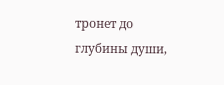тронет до глубины души,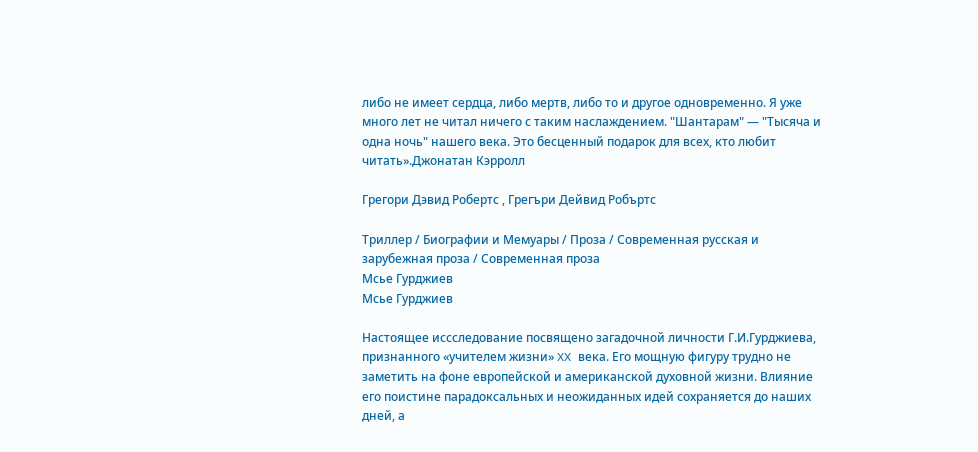либо не имеет сердца, либо мертв, либо то и другое одновременно. Я уже много лет не читал ничего с таким наслаждением. "Шантарам" — "Тысяча и одна ночь" нашего века. Это бесценный подарок для всех, кто любит читать».Джонатан Кэрролл

Грегори Дэвид Робертс , Грегъри Дейвид Робъртс

Триллер / Биографии и Мемуары / Проза / Современная русская и зарубежная проза / Современная проза
Мсье Гурджиев
Мсье Гурджиев

Настоящее иссследование посвящено загадочной личности Г.И.Гурджиева, признанного «учителем жизни» XX века. Его мощную фигуру трудно не заметить на фоне европейской и американской духовной жизни. Влияние его поистине парадоксальных и неожиданных идей сохраняется до наших дней, а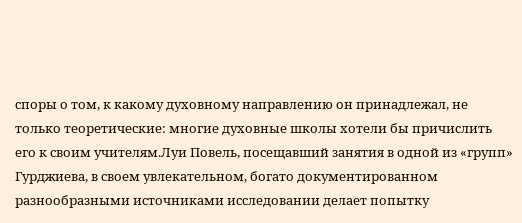споры о том, к какому духовному направлению он принадлежал, не только теоретические: многие духовные школы хотели бы причислить его к своим учителям.Луи Повель, посещавший занятия в одной из «групп» Гурджиева, в своем увлекательном, богато документированном разнообразными источниками исследовании делает попытку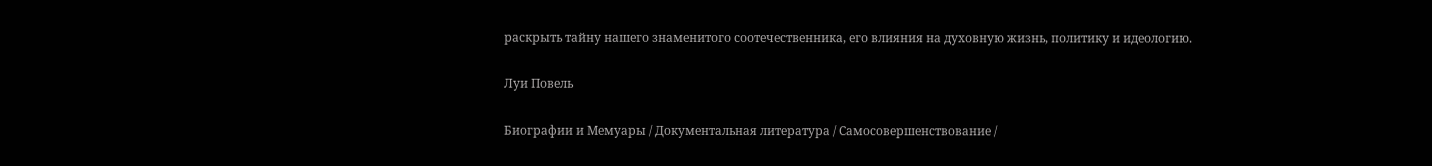раскрыть тайну нашего знаменитого соотечественника, его влияния на духовную жизнь, политику и идеологию.

Луи Повель

Биографии и Мемуары / Документальная литература / Самосовершенствование /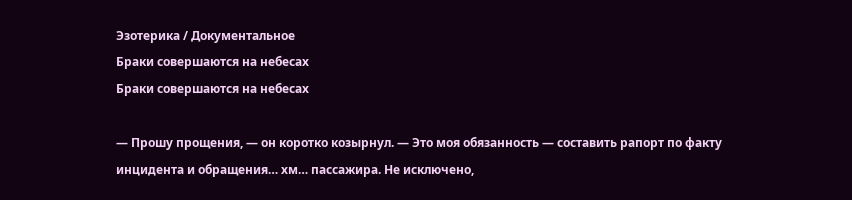Эзотерика / Документальное
Браки совершаются на небесах
Браки совершаются на небесах

— Прошу прощения, — он коротко козырнул. — Это моя обязанность — составить рапорт по факту инцидента и обращения… хм… пассажира. Не исключено,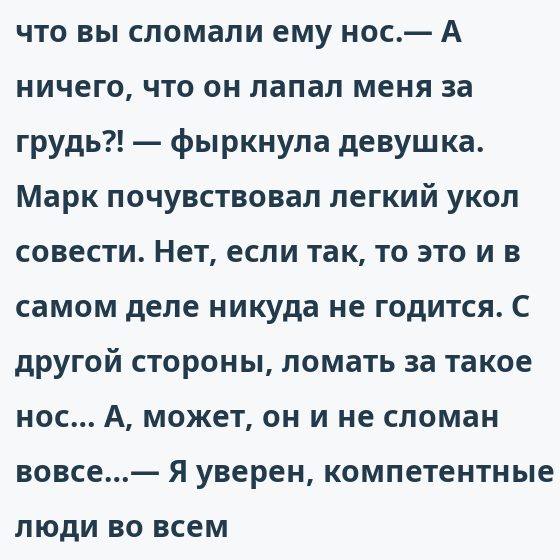что вы сломали ему нос.— А ничего, что он лапал меня за грудь?! — фыркнула девушка. Марк почувствовал легкий укол совести. Нет, если так, то это и в самом деле никуда не годится. С другой стороны, ломать за такое нос… А, может, он и не сломан вовсе…— Я уверен, компетентные люди во всем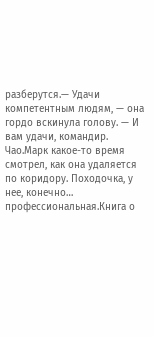разберутся.— Удачи компетентным людям, — она гордо вскинула голову. — И вам удачи, командир. Чао.Марк какое-то время смотрел, как она удаляется по коридору. Походочка, у нее, конечно… профессиональная.Книга о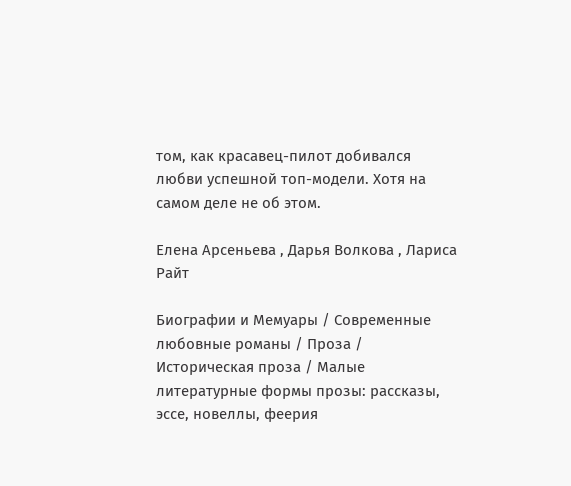том, как красавец-пилот добивался любви успешной топ-модели. Хотя на самом деле не об этом.

Елена Арсеньева , Дарья Волкова , Лариса Райт

Биографии и Мемуары / Современные любовные романы / Проза / Историческая проза / Малые литературные формы прозы: рассказы, эссе, новеллы, феерия